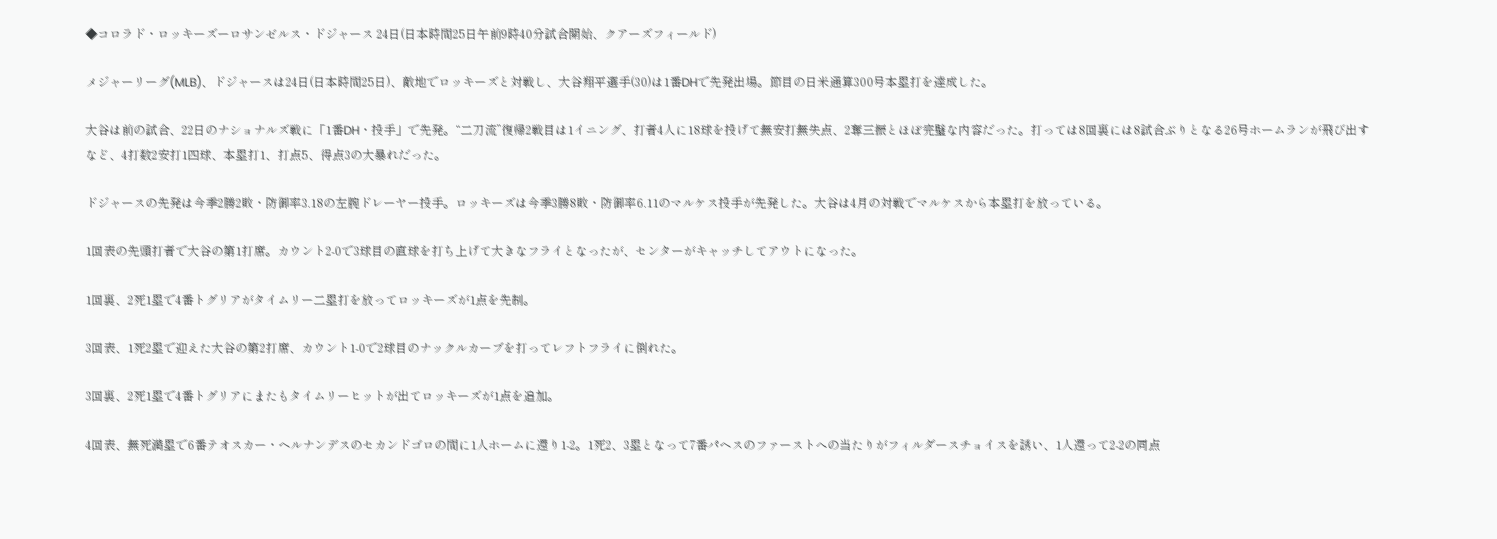◆コロラド・ロッキーズーロサンゼルス・ドジャース 24日(日本時間25日午前9時40分試合開始、クアーズフィールド)

メジャーリーグ(MLB)、ドジャースは24日(日本時間25日)、敵地でロッキーズと対戦し、大谷翔平選手(30)は1番DHで先発出場。節目の日米通算300号本塁打を達成した。

大谷は前の試合、22日のナショナルズ戦に「1番DH・投手」で先発。“二刀流”復帰2戦目は1イニング、打者4人に18球を投げて無安打無失点、2奪三振とほぼ完璧な内容だった。打っては8回裏には8試合ぶりとなる26号ホームランが飛び出すなど、4打数2安打1四球、本塁打1、打点5、得点3の大暴れだった。

ドジャースの先発は今季2勝2敗・防御率3.18の左腕ドレーヤー投手。ロッキーズは今季3勝8敗・防御率6.11のマルケス投手が先発した。大谷は4月の対戦でマルケスから本塁打を放っている。

1回表の先頭打者で大谷の第1打席。カウント2-0で3球目の直球を打ち上げて大きなフライとなったが、センターがキャッチしてアウトになった。

1回裏、2死1塁で4番トグリアがタイムリー二塁打を放ってロッキーズが1点を先制。

3回表、1死2塁で迎えた大谷の第2打席、カウント1-0で2球目のナックルカーブを打ってレフトフライに倒れた。

3回裏、2死1塁で4番トグリアにまたもタイムリーヒットが出てロッキーズが1点を追加。

4回表、無死満塁で6番テオスカー・ヘルナンデスのセカンドゴロの間に1人ホームに還り1-2。1死2、3塁となって7番パヘスのファーストへの当たりがフィルダースチョイスを誘い、1人還って2-2の同点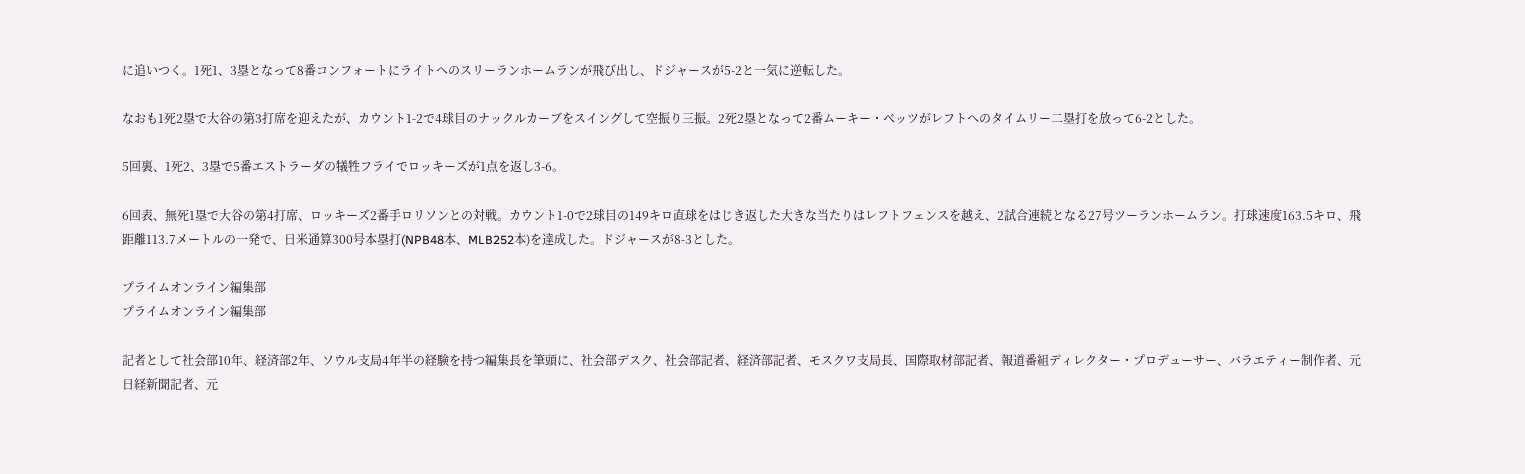に追いつく。1死1、3塁となって8番コンフォートにライトへのスリーランホームランが飛び出し、ドジャースが5-2と一気に逆転した。

なおも1死2塁で大谷の第3打席を迎えたが、カウント1-2で4球目のナックルカーブをスイングして空振り三振。2死2塁となって2番ムーキー・ベッツがレフトへのタイムリー二塁打を放って6-2とした。

5回裏、1死2、3塁で5番エストラーダの犠牲フライでロッキーズが1点を返し3-6。

6回表、無死1塁で大谷の第4打席、ロッキーズ2番手ロリソンとの対戦。カウント1-0で2球目の149キロ直球をはじき返した大きな当たりはレフトフェンスを越え、2試合連続となる27号ツーランホームラン。打球速度163.5キロ、飛距離113.7メートルの一発で、日米通算300号本塁打(NPB48本、MLB252本)を達成した。ドジャースが8-3とした。

プライムオンライン編集部
プライムオンライン編集部

記者として社会部10年、経済部2年、ソウル支局4年半の経験を持つ編集長を筆頭に、社会部デスク、社会部記者、経済部記者、モスクワ支局長、国際取材部記者、報道番組ディレクター・プロデューサー、バラエティー制作者、元日経新聞記者、元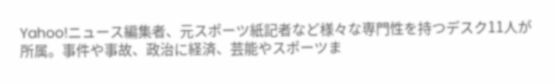Yahoo!ニュース編集者、元スポーツ紙記者など様々な専門性を持つデスク11人が所属。事件や事故、政治に経済、芸能やスポーツま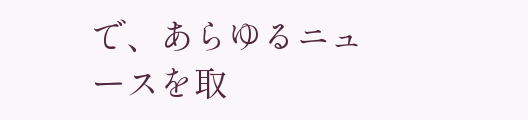で、あらゆるニュースを取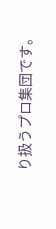り扱うプロ集団です。